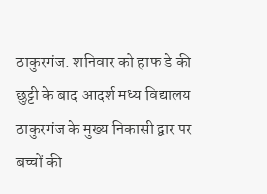ठाकुरगंज. शनिवार को हाफ डे की छुट्टी के बाद आदर्श मध्य विद्यालय ठाकुरगंज के मुख्य निकासी द्वार पर बच्चों की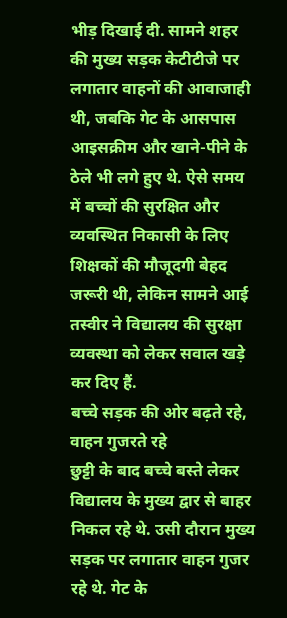भीड़ दिखाई दी. सामने शहर की मुख्य सड़क केटीटीजे पर लगातार वाहनों की आवाजाही थी, जबकि गेट के आसपास आइसक्रीम और खाने-पीने के ठेले भी लगे हुए थे. ऐसे समय में बच्चों की सुरक्षित और व्यवस्थित निकासी के लिए शिक्षकों की मौजूदगी बेहद जरूरी थी, लेकिन सामने आई तस्वीर ने विद्यालय की सुरक्षा व्यवस्था को लेकर सवाल खड़े कर दिए हैं.
बच्चे सड़क की ओर बढ़ते रहे, वाहन गुजरते रहे
छुट्टी के बाद बच्चे बस्ते लेकर विद्यालय के मुख्य द्वार से बाहर निकल रहे थे. उसी दौरान मुख्य सड़क पर लगातार वाहन गुजर रहे थे. गेट के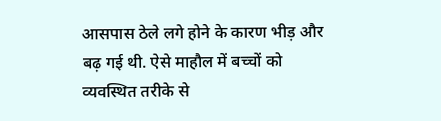आसपास ठेले लगे होने के कारण भीड़ और बढ़ गई थी. ऐसे माहौल में बच्चों को व्यवस्थित तरीके से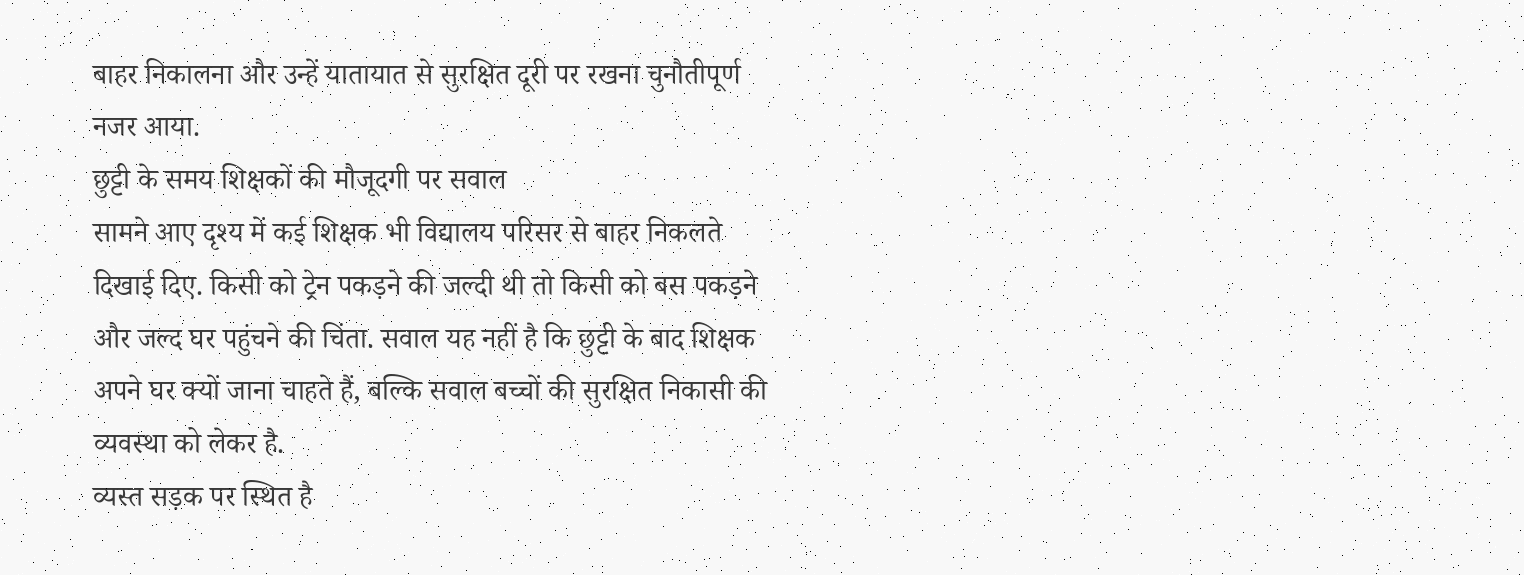बाहर निकालना और उन्हें यातायात से सुरक्षित दूरी पर रखना चुनौतीपूर्ण नजर आया.
छुट्टी के समय शिक्षकों की मौजूदगी पर सवाल
सामने आए दृश्य में कई शिक्षक भी विद्यालय परिसर से बाहर निकलते दिखाई दिए. किसी को ट्रेन पकड़ने की जल्दी थी तो किसी को बस पकड़ने और जल्द घर पहुंचने की चिंता. सवाल यह नहीं है कि छुट्टी के बाद शिक्षक अपने घर क्यों जाना चाहते हैं, बल्कि सवाल बच्चों की सुरक्षित निकासी की व्यवस्था को लेकर है.
व्यस्त सड़क पर स्थित है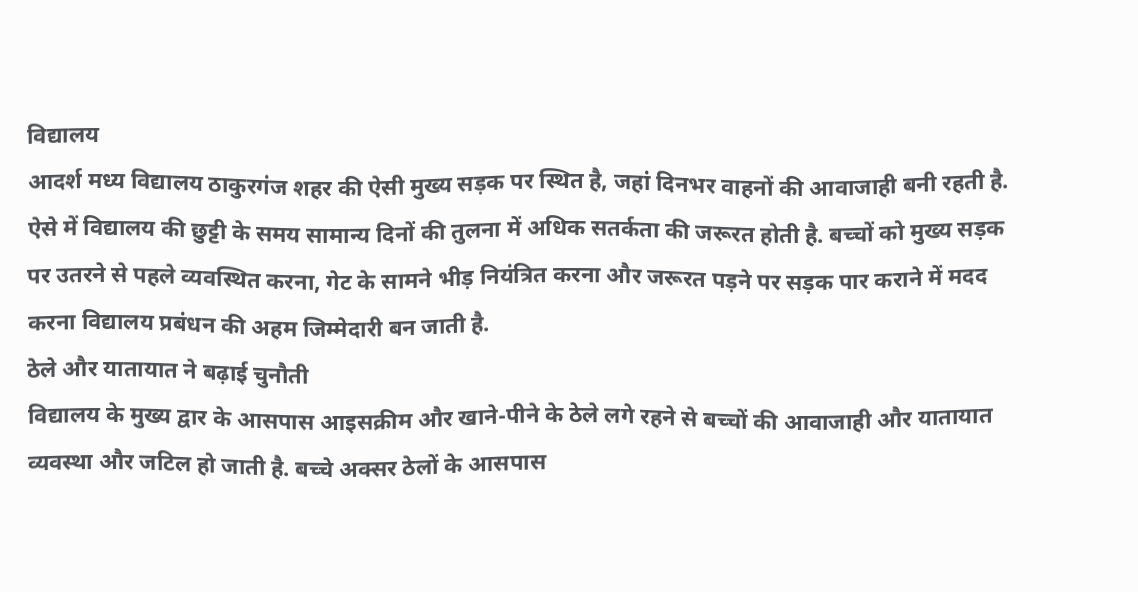विद्यालय
आदर्श मध्य विद्यालय ठाकुरगंज शहर की ऐसी मुख्य सड़क पर स्थित है, जहां दिनभर वाहनों की आवाजाही बनी रहती है. ऐसे में विद्यालय की छुट्टी के समय सामान्य दिनों की तुलना में अधिक सतर्कता की जरूरत होती है. बच्चों को मुख्य सड़क पर उतरने से पहले व्यवस्थित करना, गेट के सामने भीड़ नियंत्रित करना और जरूरत पड़ने पर सड़क पार कराने में मदद करना विद्यालय प्रबंधन की अहम जिम्मेदारी बन जाती है.
ठेले और यातायात ने बढ़ाई चुनौती
विद्यालय के मुख्य द्वार के आसपास आइसक्रीम और खाने-पीने के ठेले लगे रहने से बच्चों की आवाजाही और यातायात व्यवस्था और जटिल हो जाती है. बच्चे अक्सर ठेलों के आसपास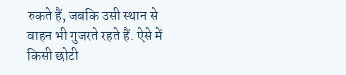रुकते हैं, जबकि उसी स्थान से वाहन भी गुजरते रहते हैं. ऐसे में किसी छोटी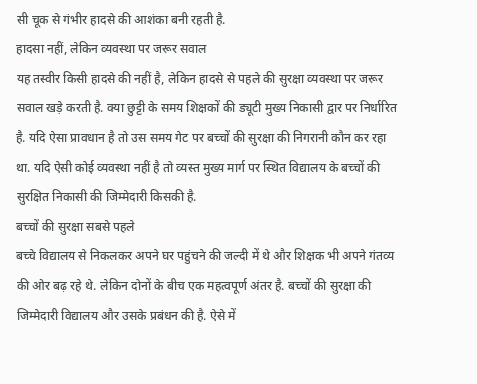सी चूक से गंभीर हादसे की आशंका बनी रहती है.
हादसा नहीं, लेकिन व्यवस्था पर जरूर सवाल
यह तस्वीर किसी हादसे की नहीं है, लेकिन हादसे से पहले की सुरक्षा व्यवस्था पर जरूर सवाल खड़े करती है. क्या छुट्टी के समय शिक्षकों की ड्यूटी मुख्य निकासी द्वार पर निर्धारित है. यदि ऐसा प्रावधान है तो उस समय गेट पर बच्चों की सुरक्षा की निगरानी कौन कर रहा था. यदि ऐसी कोई व्यवस्था नहीं है तो व्यस्त मुख्य मार्ग पर स्थित विद्यालय के बच्चों की सुरक्षित निकासी की जिम्मेदारी किसकी है.
बच्चों की सुरक्षा सबसे पहले
बच्चे विद्यालय से निकलकर अपने घर पहुंचने की जल्दी में थे और शिक्षक भी अपने गंतव्य की ओर बढ़ रहे थे. लेकिन दोनों के बीच एक महत्वपूर्ण अंतर है. बच्चों की सुरक्षा की जिम्मेदारी विद्यालय और उसके प्रबंधन की है. ऐसे में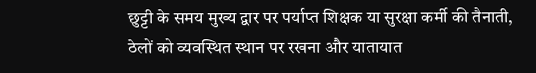छुट्टी के समय मुख्य द्वार पर पर्याप्त शिक्षक या सुरक्षा कर्मी की तैनाती, ठेलों को व्यवस्थित स्थान पर रखना और यातायात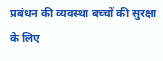प्रबंधन की व्यवस्था बच्चों की सुरक्षा के लिए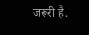जरूरी है.